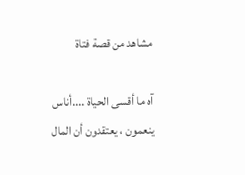مشاهد من قصة فتاة

آه ما أقسى الحياة ....أناس ينعمون ، يعتقدون أن المال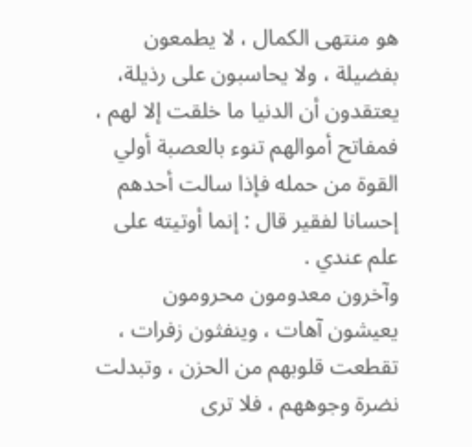هو منتهى الكمال ، لا يطمعون بفضيلة ، ولا يحاسبون على رذيلة، يعتقدون أن الدنيا ما خلقت إلا لهم ، فمفاتح أموالهم تنوء بالعصبة أولي القوة من حمله فإذا سالت أحدهم إحسانا لفقير قال : إنما أوتيته على علم عندي .
وآخرون معدومون محرومون يعيشون آهات ، وينفثون زفرات ، تقطعت قلوبهم من الحزن ، وتبدلت نضرة وجوههم ، فلا ترى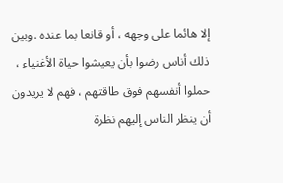إلا هائما على وجهه ، أو قانعا بما عنده .وبين ذلك أناس رضوا بأن يعيشوا حياة الأغنياء ، حملوا أنفسهم فوق طاقتهم ، فهم لا يريدون أن ينظر الناس إليهم نظرة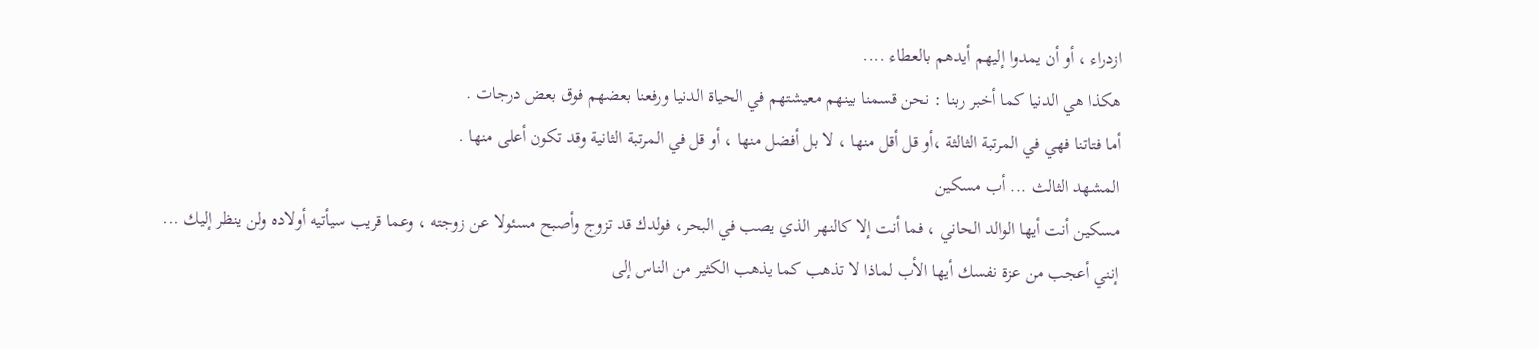ازدراء ، أو أن يمدوا إليهم أيدهم بالعطاء ....
هكذا هي الدنيا كما أخبر ربنا : نحن قسمنا بينهم معيشتهم في الحياة الدنيا ورفعنا بعضهم فوق بعض درجات .
أما فتاتنا فهي في المرتبة الثالثة ،أو قل أقل منها ، لا بل أفضل منها ، أو قل في المرتبة الثانية وقد تكون أعلى منها .
المشهد الثالث ... أب مسكين
مسكين أنت أيها الوالد الحاني ، فما أنت إلا كالنهر الذي يصب في البحر، فولدك قد تزوج وأصبح مسئولا عن زوجته ، وعما قريب سيأتيه أولاده ولن ينظر إليك ...
إنني أعجب من عزة نفسك أيها الأب لماذا لا تذهب كما يذهب الكثير من الناس إلى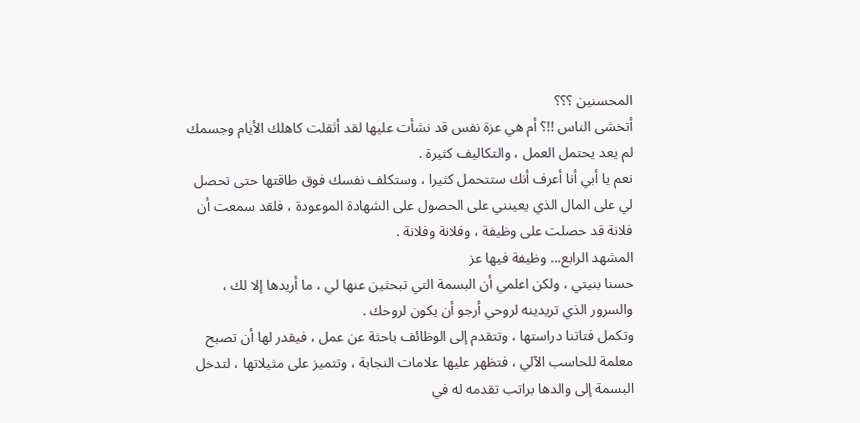المحسنين ؟؟؟
أتخشى الناس !!؟ أم هي عزة نفس قد نشأت عليها لقد أثقلت كاهلك الأيام وجسمك لم يعد يحتمل العمل ، والتكاليف كثيرة .
نعم يا أبي أنا أعرف أنك ستتحمل كثيرا ، وستكلف نفسك فوق طاقتها حتى تحصل لي على المال الذي يعينني على الحصول على الشهادة الموعودة ، فلقد سمعت أن فلانة قد حصلت على وظيفة ، وفلانة وفلانة .
المشهد الرابع... وظيفة فيها عز
حسنا بنيتي ، ولكن اعلمي أن البسمة التي تبحثين عنها لي ، ما أريدها إلا لك ، والسرور الذي تريدينه لروحي أرجو أن يكون لروحك .
وتكمل فتاتنا دراستها ، وتتقدم إلى الوظائف باحثة عن عمل ، فيقدر لها أن تصبح معلمة للحاسب الآلي ، فتظهر عليها علامات النجابة ، وتتميز على مثيلاتها ، لتدخل البسمة إلى والدها براتب تقدمه له في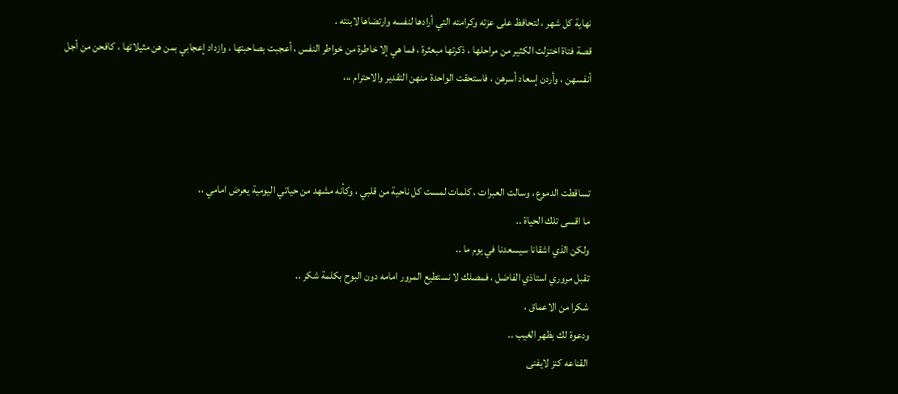نهاية كل شهر ، لتحافظ على عزته وكرامته التي أرادها لنفسه وارتضاها لابنته .
قصة فتاة اختزلت الكثير من مراحلها ، ذكرتها مبعثرة ، فما هي إلا خاطرة من خواطر النفس ، أعجبت بصاحبتها ، وازداد إعجابي بمن هن مثيلاتها ، كافحن من أجل أنفسهن ، وأردن إسعاد أسرهن ، فاستحقت الواحدة منهن التقدير والاحترام ،،،



تساقطت الدموع ، وسالت العبرات ، كلمات لمست كل ناحية من قلبي ، وكأنه مشهد من حياتي اليومية يعرض امامي ،،
ما اقسى تلك الحياة ..
ولكن الذي اشقانا سيسعدنا في يوم ما ..
تقبل مروري استاذي الفاضل ، فمصلك لا نستطيع المرور امامه دون البوح بكلمة شكر ..
شكرا من الاعماق ،
ودعوة لك بظهر الغيب ..
القناعه كنز لايفنى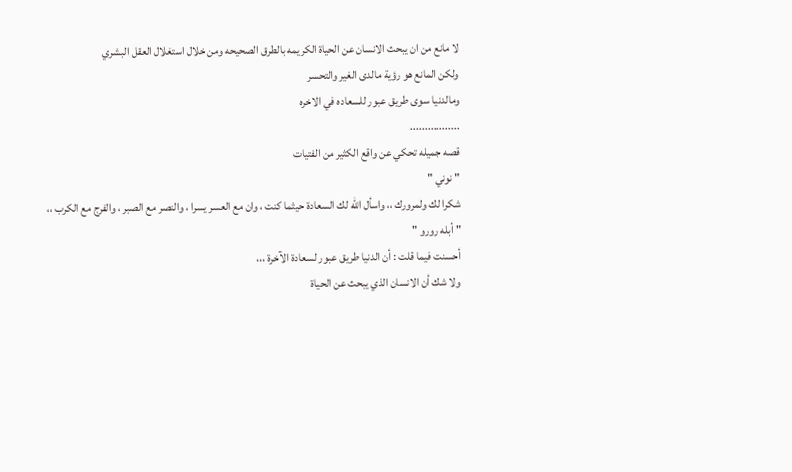لا مانع من ان يبحث الانسان عن الحياة الكريمه بالطرق الصحيحه ومن خلال استغلال العقل البشري
ولكن المانع هو رؤية مالدى الغير والتحسر
ومالدنيا سوى طريق عبور للسعاده في الاخره
.................
قصه جميله تحكي عن واقع الكثير من الفتيات
" نوني "
شكرا لك ولمرورك ،، واسأل الله لك السعادة حيثما كنت ، وان مع العسر يسرا ، والنصر مع الصبر ، والفرج مع الكرب ،،
" أبله رورو "
أحسنت فيما قلت : أن الدنيا طريق عبور لسعادة الآخرة ،،،
ولا شك أن الانسان الذي يبحث عن الحياة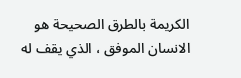الكريمة بالطرق الصحيحة هو الانسان الموفق ، الذي يقف له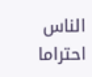الناس احتراما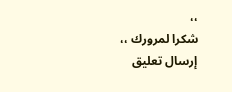،،
شكرا لمرورك ،،
إرسال تعليق